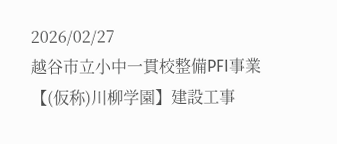2026/02/27
越谷市立小中一貫校整備PFI事業【(仮称)川柳学園】建設工事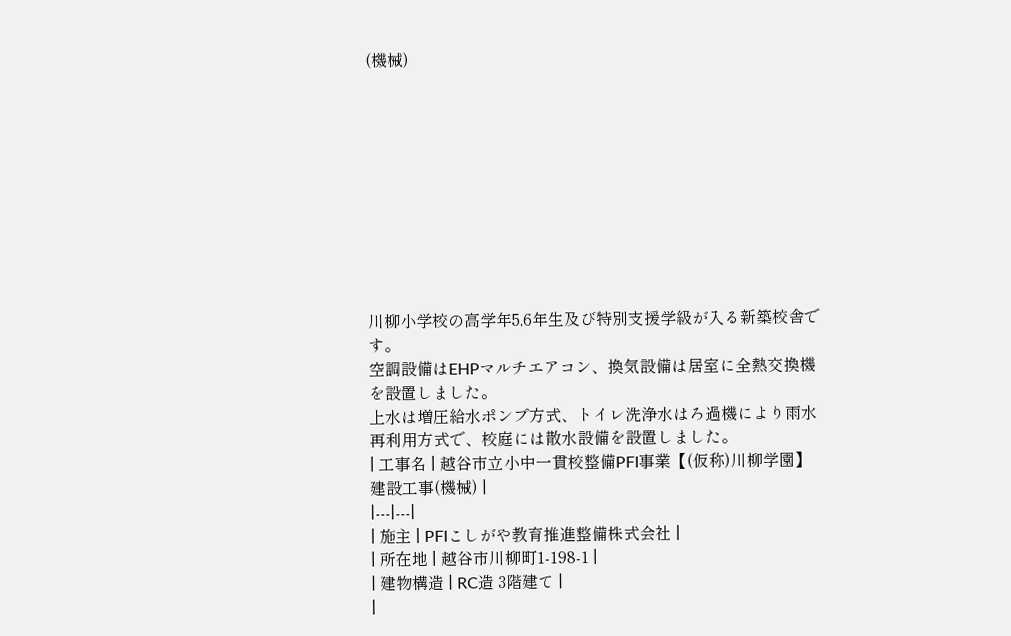(機械)










川柳小学校の高学年5,6年生及び特別支援学級が入る新築校舎です。
空調設備はEHPマルチエアコン、換気設備は居室に全熱交換機を設置しました。
上水は増圧給水ポンプ方式、トイレ洗浄水はろ過機により雨水再利用方式で、校庭には散水設備を設置しました。
| 工事名 | 越谷市立小中一貫校整備PFI事業【(仮称)川柳学園】建設工事(機械) |
|---|---|
| 施主 | PFIこしがや教育推進整備株式会社 |
| 所在地 | 越谷市川柳町1-198-1 |
| 建物構造 | RC造 3階建て |
|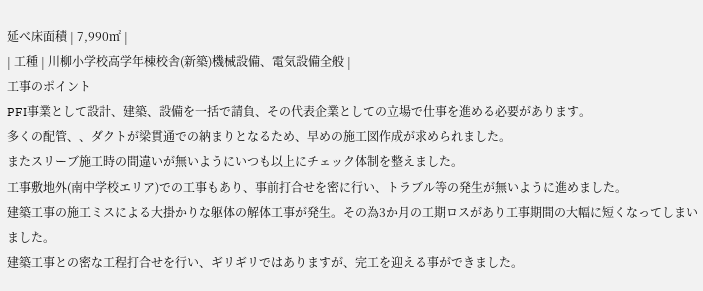延べ床面積 | 7,990㎡ |
| 工種 | 川柳小学校高学年棟校舎(新築)機械設備、電気設備全般 |
工事のポイント
PFI事業として設計、建築、設備を一括で請負、その代表企業としての立場で仕事を進める必要があります。
多くの配管、、ダクトが梁貫通での納まりとなるため、早めの施工図作成が求められました。
またスリーブ施工時の間違いが無いようにいつも以上にチェック体制を整えました。
工事敷地外(南中学校エリア)での工事もあり、事前打合せを密に行い、トラブル等の発生が無いように進めました。
建築工事の施工ミスによる大掛かりな躯体の解体工事が発生。その為3か月の工期ロスがあり工事期間の大幅に短くなってしまいました。
建築工事との密な工程打合せを行い、ギリギリではありますが、完工を迎える事ができました。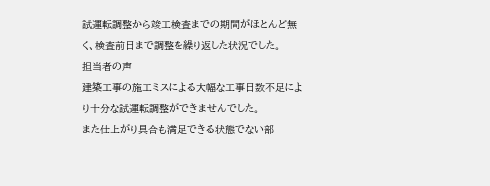試運転調整から竣工検査までの期間がほとんど無く、検査前日まで調整を繰り返した状況でした。
担当者の声
建築工事の施工ミスによる大幅な工事日数不足により十分な試運転調整ができませんでした。
また仕上がり具合も満足できる状態でない部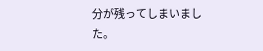分が残ってしまいました。